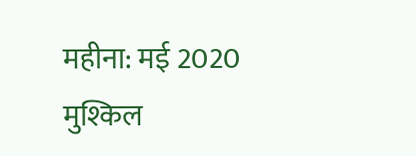महीना: मई 2020
मुश्किल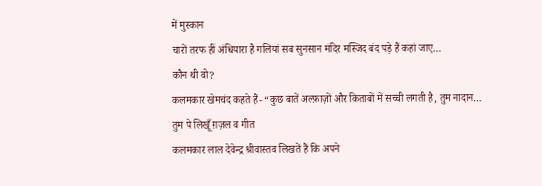में मुस्कान
चारों तरफ हीं अंधियारा है गलियां सब सुनसान मंदिर मस्जिद बंद पड़े हैं कहां जाए…
कौन थी वो?
कलमकार खेमचंद कहते हैं- “कुछ बातें अल्फ़ाज़ों और किताबों में सच्ची लगती है, तुम नादान…
तुम पे लिखूँ ग़ज़ल व गीत
कलमकार लाल देवेन्द्र श्रीवास्तव लिखतें हैं कि अपने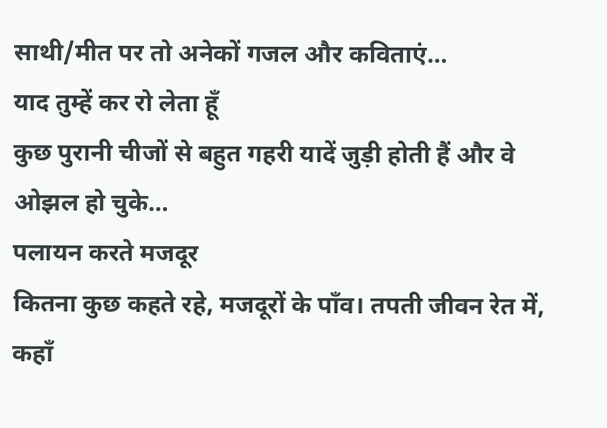साथी/मीत पर तो अनेकों गजल और कविताएं…
याद तुम्हें कर रो लेता हूँ
कुछ पुरानी चीजों से बहुत गहरी यादें जुड़ी होती हैं और वे ओझल हो चुके…
पलायन करते मजदूर
कितना कुछ कहते रहे, मजदूरों के पाँव। तपती जीवन रेत में, कहाँ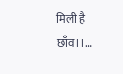मिली है छाँव।।…